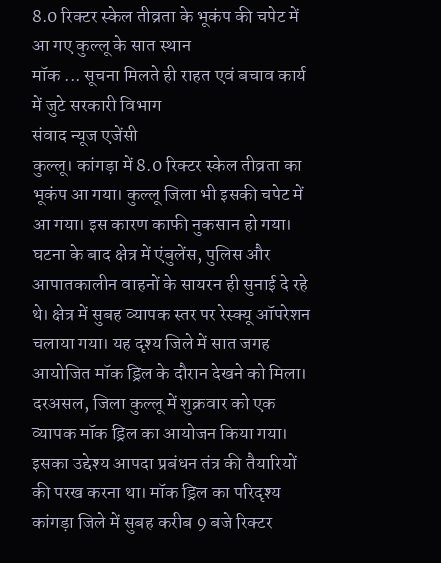8.0 रिक्टर स्केल तीव्रता के भूकंप की चपेट में आ गए कुल्लू के सात स्थान
मॉक ... सूचना मिलते ही राहत एवं बचाव कार्य में जुटे सरकारी विभाग
संवाद न्यूज एजेंसी
कुल्लू। कांगड़ा में 8.0 रिक्टर स्केल तीव्रता का भूकंप आ गया। कुल्लू जिला भी इसकी चपेट में आ गया। इस कारण काफी नुकसान हो गया। घटना के बाद क्षेत्र में एंबुलेंस, पुलिस और आपातकालीन वाहनों के सायरन ही सुनाई दे रहे थे। क्षेत्र में सुबह व्यापक स्तर पर रेस्क्यू ऑपरेशन चलाया गया। यह दृश्य जिले में सात जगह आयोजित मॉक ड्रिल के दौरान देखने को मिला।
दरअसल, जिला कुल्लू में शुक्रवार को एक व्यापक मॉक ड्रिल का आयोजन किया गया। इसका उद्देश्य आपदा प्रबंधन तंत्र की तैयारियों की परख करना था। मॉक ड्रिल का परिदृश्य कांगड़ा जिले में सुबह करीब 9 बजे रिक्टर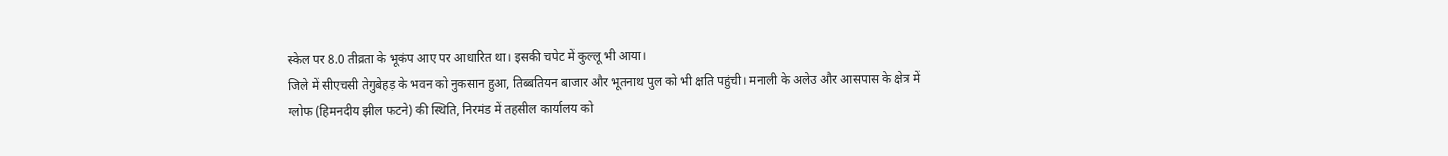स्केल पर 8.0 तीव्रता के भूकंप आए पर आधारित था। इसकी चपेट में कुल्लू भी आया।
जिले में सीएचसी तेगुबेहड़ के भवन को नुकसान हुआ, तिब्बतियन बाजार और भूतनाथ पुल को भी क्षति पहुंची। मनाली के अलेउ और आसपास के क्षेत्र में ग्लोफ (हिमनदीय झील फटने) की स्थिति, निरमंड में तहसील कार्यालय को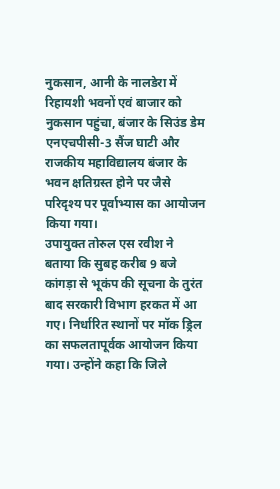नुकसान, आनी के नालडेरा में रिहायशी भवनों एवं बाजार को नुकसान पहुंचा, बंजार के सिउंड डेम एनएचपीसी-3 सैंज घाटी और राजकीय महाविद्यालय बंजार के भवन क्षतिग्रस्त होने पर जैसे परिदृश्य पर पूर्वाभ्यास का आयोजन किया गया।
उपायुक्त तोरुल एस रवीश ने बताया कि सुबह करीब 9 बजे कांगड़ा से भूकंप की सूचना के तुरंत बाद सरकारी विभाग हरकत में आ गए। निर्धारित स्थानों पर मॉक ड्रिल का सफलतापूर्वक आयोजन किया गया। उन्होंने कहा कि जिले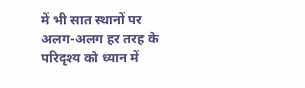में भी सात स्थानों पर अलग-अलग हर तरह के परिदृश्य को ध्यान में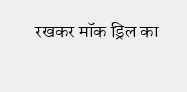रखकर मॉक ड्रिल का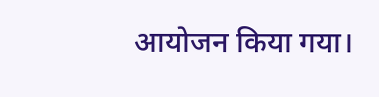आयोजन किया गया।